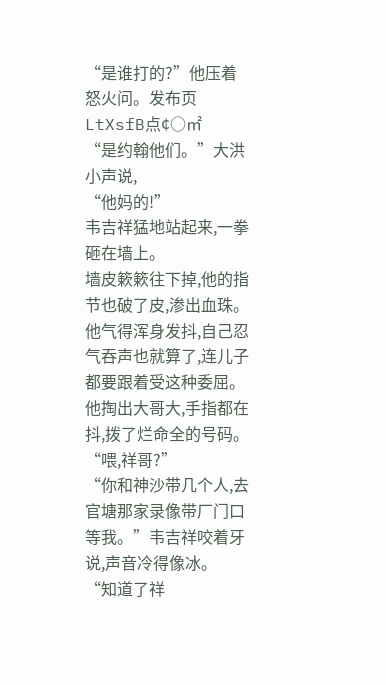“是谁打的?”他压着怒火问。发布页LtXsfB点¢○㎡
“是约翰他们。”大洪小声说,
“他妈的!”
韦吉祥猛地站起来,一拳砸在墙上。
墙皮簌簌往下掉,他的指节也破了皮,渗出血珠。
他气得浑身发抖,自己忍气吞声也就算了,连儿子都要跟着受这种委屈。
他掏出大哥大,手指都在抖,拨了烂命全的号码。
“喂,祥哥?”
“你和神沙带几个人,去官塘那家录像带厂门口等我。”韦吉祥咬着牙说,声音冷得像冰。
“知道了祥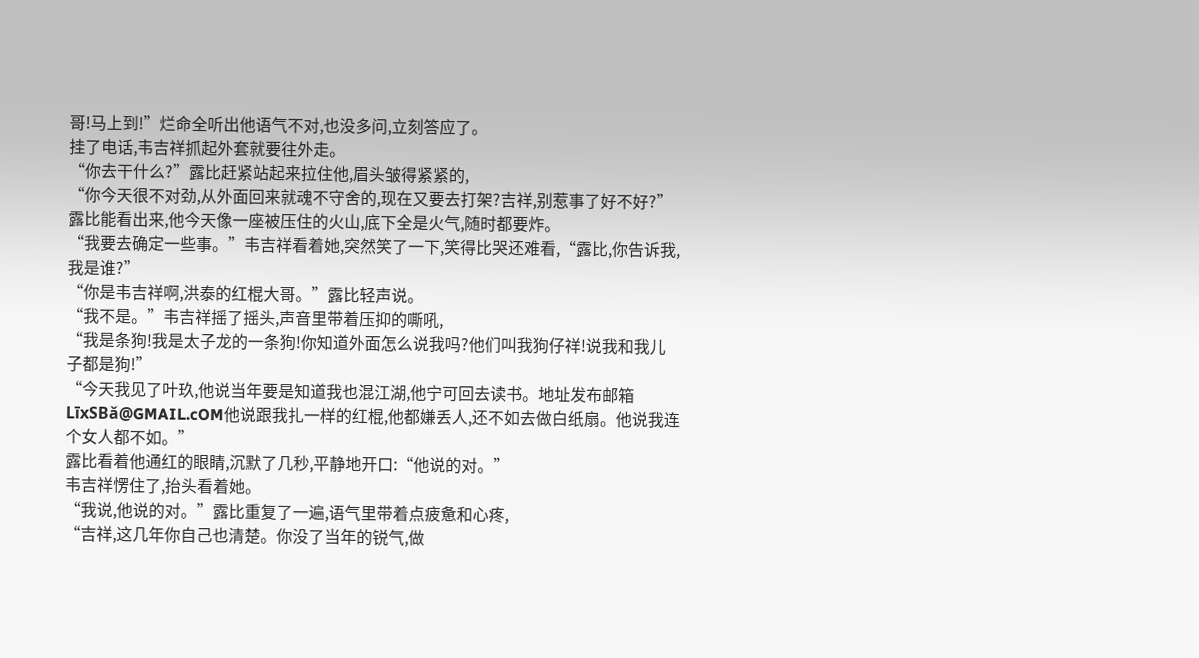哥!马上到!”烂命全听出他语气不对,也没多问,立刻答应了。
挂了电话,韦吉祥抓起外套就要往外走。
“你去干什么?”露比赶紧站起来拉住他,眉头皱得紧紧的,
“你今天很不对劲,从外面回来就魂不守舍的,现在又要去打架?吉祥,别惹事了好不好?”
露比能看出来,他今天像一座被压住的火山,底下全是火气,随时都要炸。
“我要去确定一些事。”韦吉祥看着她,突然笑了一下,笑得比哭还难看,“露比,你告诉我,我是谁?”
“你是韦吉祥啊,洪泰的红棍大哥。”露比轻声说。
“我不是。”韦吉祥摇了摇头,声音里带着压抑的嘶吼,
“我是条狗!我是太子龙的一条狗!你知道外面怎么说我吗?他们叫我狗仔祥!说我和我儿子都是狗!”
“今天我见了叶玖,他说当年要是知道我也混江湖,他宁可回去读书。地址发布邮箱 LīxSBǎ@GMAIL.cOM他说跟我扎一样的红棍,他都嫌丢人,还不如去做白纸扇。他说我连个女人都不如。”
露比看着他通红的眼睛,沉默了几秒,平静地开口:“他说的对。”
韦吉祥愣住了,抬头看着她。
“我说,他说的对。”露比重复了一遍,语气里带着点疲惫和心疼,
“吉祥,这几年你自己也清楚。你没了当年的锐气,做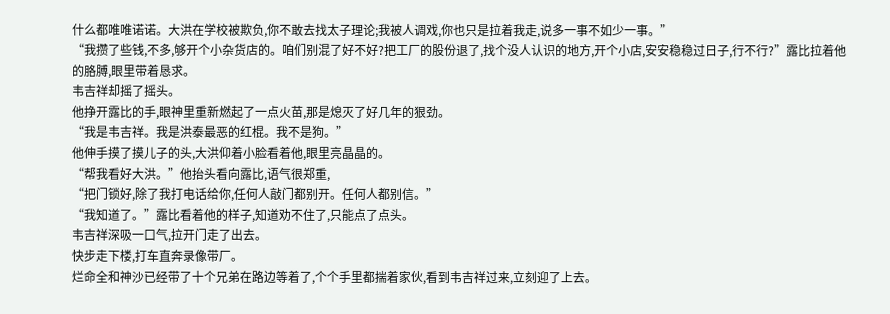什么都唯唯诺诺。大洪在学校被欺负,你不敢去找太子理论;我被人调戏,你也只是拉着我走,说多一事不如少一事。”
“我攒了些钱,不多,够开个小杂货店的。咱们别混了好不好?把工厂的股份退了,找个没人认识的地方,开个小店,安安稳稳过日子,行不行?”露比拉着他的胳膊,眼里带着恳求。
韦吉祥却摇了摇头。
他挣开露比的手,眼神里重新燃起了一点火苗,那是熄灭了好几年的狠劲。
“我是韦吉祥。我是洪泰最恶的红棍。我不是狗。”
他伸手摸了摸儿子的头,大洪仰着小脸看着他,眼里亮晶晶的。
“帮我看好大洪。”他抬头看向露比,语气很郑重,
“把门锁好,除了我打电话给你,任何人敲门都别开。任何人都别信。”
“我知道了。”露比看着他的样子,知道劝不住了,只能点了点头。
韦吉祥深吸一口气,拉开门走了出去。
快步走下楼,打车直奔录像带厂。
烂命全和神沙已经带了十个兄弟在路边等着了,个个手里都揣着家伙,看到韦吉祥过来,立刻迎了上去。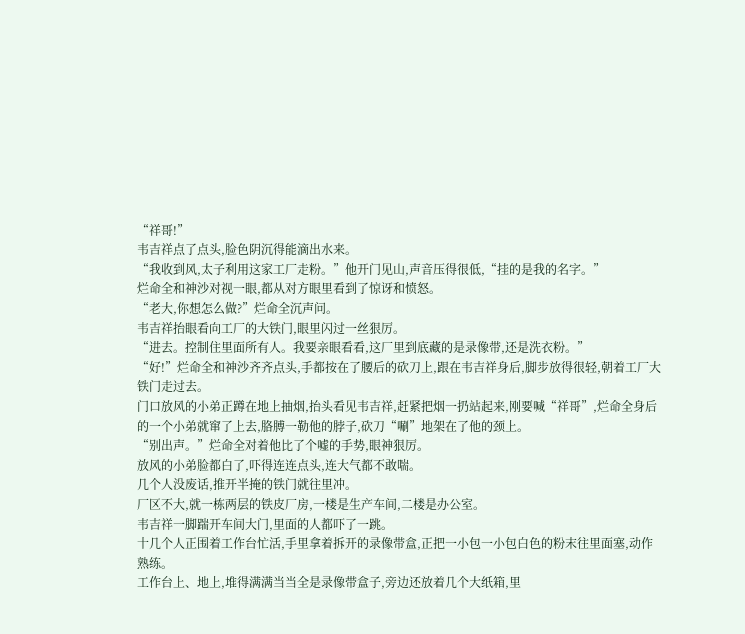“祥哥!”
韦吉祥点了点头,脸色阴沉得能滴出水来。
“我收到风,太子利用这家工厂走粉。”他开门见山,声音压得很低,“挂的是我的名字。”
烂命全和神沙对视一眼,都从对方眼里看到了惊讶和愤怒。
“老大,你想怎么做?”烂命全沉声问。
韦吉祥抬眼看向工厂的大铁门,眼里闪过一丝狠厉。
“进去。控制住里面所有人。我要亲眼看看,这厂里到底藏的是录像带,还是洗衣粉。”
“好!”烂命全和神沙齐齐点头,手都按在了腰后的砍刀上,跟在韦吉祥身后,脚步放得很轻,朝着工厂大铁门走过去。
门口放风的小弟正蹲在地上抽烟,抬头看见韦吉祥,赶紧把烟一扔站起来,刚要喊“祥哥”,烂命全身后的一个小弟就窜了上去,胳膊一勒他的脖子,砍刀“唰”地架在了他的颈上。
“别出声。”烂命全对着他比了个嘘的手势,眼神狠厉。
放风的小弟脸都白了,吓得连连点头,连大气都不敢喘。
几个人没废话,推开半掩的铁门就往里冲。
厂区不大,就一栋两层的铁皮厂房,一楼是生产车间,二楼是办公室。
韦吉祥一脚踹开车间大门,里面的人都吓了一跳。
十几个人正围着工作台忙活,手里拿着拆开的录像带盒,正把一小包一小包白色的粉末往里面塞,动作熟练。
工作台上、地上,堆得满满当当全是录像带盒子,旁边还放着几个大纸箱,里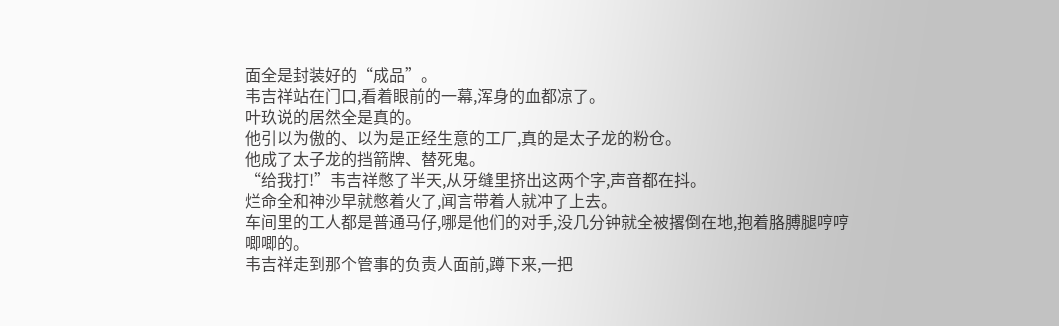面全是封装好的“成品”。
韦吉祥站在门口,看着眼前的一幕,浑身的血都凉了。
叶玖说的居然全是真的。
他引以为傲的、以为是正经生意的工厂,真的是太子龙的粉仓。
他成了太子龙的挡箭牌、替死鬼。
“给我打!”韦吉祥憋了半天,从牙缝里挤出这两个字,声音都在抖。
烂命全和神沙早就憋着火了,闻言带着人就冲了上去。
车间里的工人都是普通马仔,哪是他们的对手,没几分钟就全被撂倒在地,抱着胳膊腿哼哼唧唧的。
韦吉祥走到那个管事的负责人面前,蹲下来,一把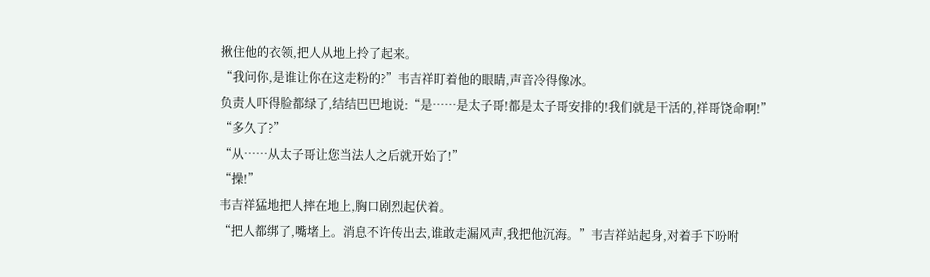揪住他的衣领,把人从地上拎了起来。
“我问你,是谁让你在这走粉的?”韦吉祥盯着他的眼睛,声音冷得像冰。
负责人吓得脸都绿了,结结巴巴地说:“是……是太子哥!都是太子哥安排的!我们就是干活的,祥哥饶命啊!”
“多久了?”
“从……从太子哥让您当法人之后就开始了!”
“操!”
韦吉祥猛地把人摔在地上,胸口剧烈起伏着。
“把人都绑了,嘴堵上。消息不许传出去,谁敢走漏风声,我把他沉海。”韦吉祥站起身,对着手下吩咐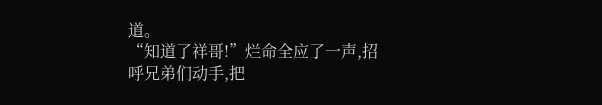道。
“知道了祥哥!”烂命全应了一声,招呼兄弟们动手,把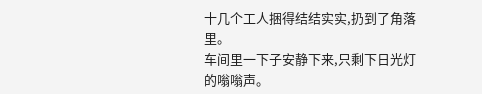十几个工人捆得结结实实,扔到了角落里。
车间里一下子安静下来,只剩下日光灯的嗡嗡声。